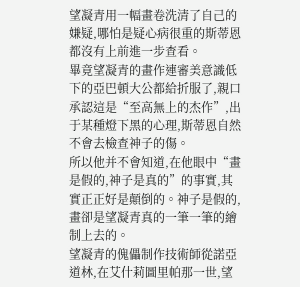望凝青用一幅畫卷洗清了自己的嫌疑,哪怕是疑心病很重的斯蒂恩都沒有上前進一步查看。
畢竟望凝青的畫作連審美意識低下的亞巴頓大公都給折服了,親口承認這是“至高無上的杰作”,出于某種燈下黑的心理,斯蒂恩自然不會去檢查神子的傷。
所以他并不會知道,在他眼中“畫是假的,神子是真的”的事實,其實正正好是顛倒的。神子是假的,畫卻是望凝青真的一筆一筆的繪制上去的。
望凝青的傀儡制作技術師從諾亞道林,在艾什莉圖里帕那一世,望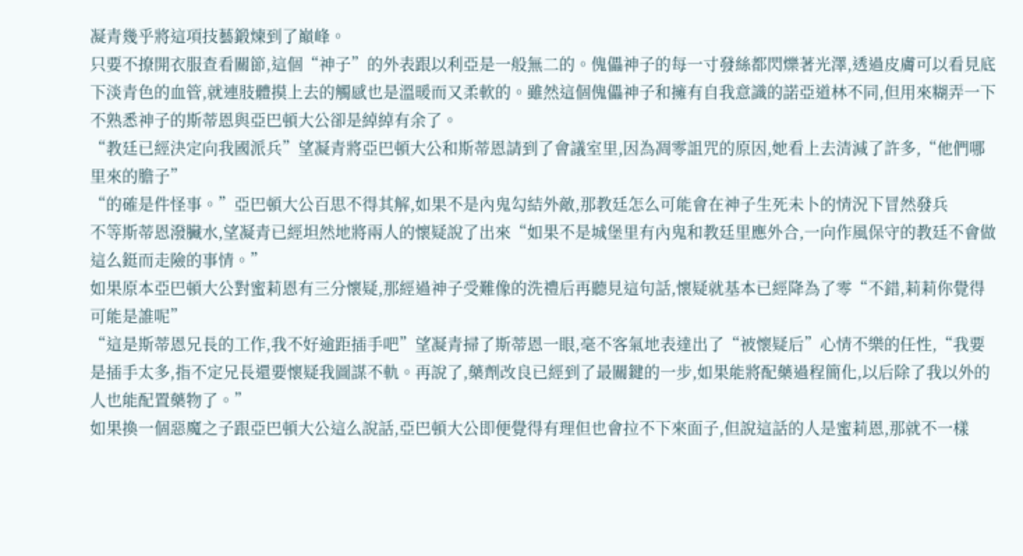凝青幾乎將這項技藝鍛煉到了巔峰。
只要不撩開衣服查看關節,這個“神子”的外表跟以利亞是一般無二的。傀儡神子的每一寸發絲都閃爍著光澤,透過皮膚可以看見底下淡青色的血管,就連肢體摸上去的觸感也是溫暖而又柔軟的。雖然這個傀儡神子和擁有自我意識的諾亞道林不同,但用來糊弄一下不熟悉神子的斯蒂恩與亞巴頓大公卻是綽綽有余了。
“教廷已經決定向我國派兵”望凝青將亞巴頓大公和斯蒂恩請到了會議室里,因為凋零詛咒的原因,她看上去清減了許多,“他們哪里來的膽子”
“的確是件怪事。”亞巴頓大公百思不得其解,如果不是內鬼勾結外敵,那教廷怎么可能會在神子生死未卜的情況下冒然發兵
不等斯蒂恩潑臟水,望凝青已經坦然地將兩人的懷疑說了出來“如果不是城堡里有內鬼和教廷里應外合,一向作風保守的教廷不會做這么鋌而走險的事情。”
如果原本亞巴頓大公對蜜莉恩有三分懷疑,那經過神子受難像的洗禮后再聽見這句話,懷疑就基本已經降為了零“不錯,莉莉你覺得可能是誰呢”
“這是斯蒂恩兄長的工作,我不好逾距插手吧”望凝青掃了斯蒂恩一眼,毫不客氣地表達出了“被懷疑后”心情不樂的任性,“我要是插手太多,指不定兄長還要懷疑我圖謀不軌。再說了,藥劑改良已經到了最關鍵的一步,如果能將配藥過程簡化,以后除了我以外的人也能配置藥物了。”
如果換一個惡魔之子跟亞巴頓大公這么說話,亞巴頓大公即便覺得有理但也會拉不下來面子,但說這話的人是蜜莉恩,那就不一樣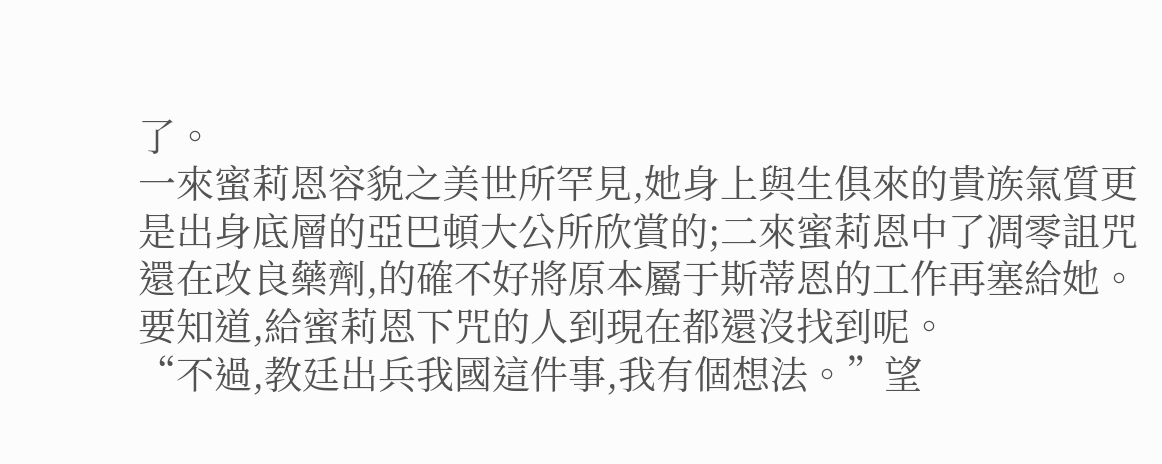了。
一來蜜莉恩容貌之美世所罕見,她身上與生俱來的貴族氣質更是出身底層的亞巴頓大公所欣賞的;二來蜜莉恩中了凋零詛咒還在改良藥劑,的確不好將原本屬于斯蒂恩的工作再塞給她。要知道,給蜜莉恩下咒的人到現在都還沒找到呢。
“不過,教廷出兵我國這件事,我有個想法。”望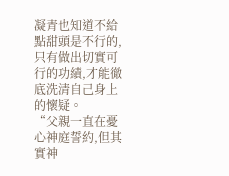凝青也知道不給點甜頭是不行的,只有做出切實可行的功績,才能徹底洗清自己身上的懷疑。
“父親一直在憂心神庭誓約,但其實神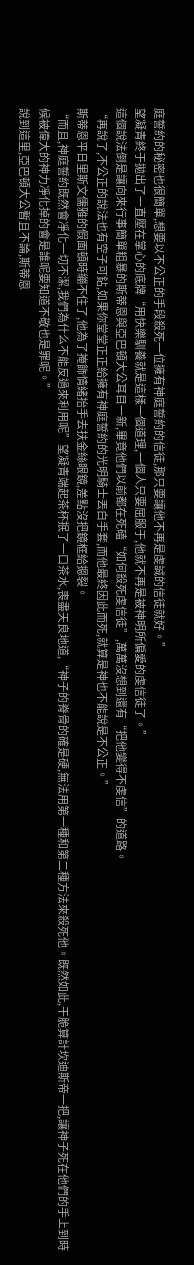庭誓約的秘密也很簡單,想要以不公正的手段殺死一位擁有神庭誓約的信徒,那只要讓他不再是虔誠的信徒就好。”
望凝青終于拋出了一直壓在掌心的底牌“用快樂馴養就是這樣一個道理,一個人只要屈服于,他就不再是被神明所偏愛的虔信徒了。”
這個說法倒是讓向來行事簡單粗暴的斯蒂恩與亞巴頓大公耳目一新,畢竟他們以前都在死磕“如何殺死虔信徒”,萬萬沒想到還有“把他變得不虔信”的道路。
“再說了,不公正的說法也有空子可鉆,如果你堂堂正正給擁有神庭誓約的光明騎士丟白手套,而他最終因此而死,就算是神也不能說是不公正。”
斯蒂恩平日里斯文儒雅的假面頓時繃不住了,他為了掩飾情緒抬手去扶金絲眼鏡,差點沒把鏡框給摁裂。
“而且,神庭誓約既然會凈化一切不潔,我們為什么不能反過來利用呢”望凝青端起茶杯抿了一口茶水,喪盡天良地道,“神子的脊骨的確是硬,無法用第一種和第二種方法來殺死他。既然如此,干脆算計坎迪斯帝一把,讓神子死在他們的手上到時候被偉大的神力凈化掉的會是誰呢要知道不敬也是罪呢。”
說到這里,亞巴頓大公暫且不論,斯蒂恩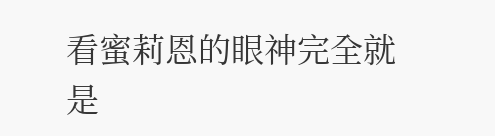看蜜莉恩的眼神完全就是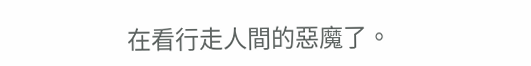在看行走人間的惡魔了。